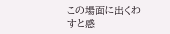この場面に出くわすと感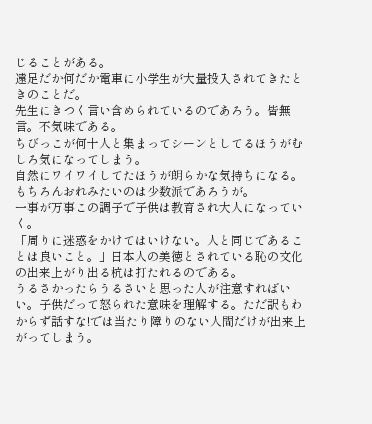じることがある。
遠足だか何だか電車に小学生が大量投入されてきたときのことだ。
先生にきつく言い含められているのであろう。皆無言。不気味である。
ちびっこが何十人と集まってシーンとしてるほうがむしろ気になってしまう。
自然にワイワイしてたほうが朗らかな気持ちになる。
もちろんおれみたいのは少数派であろうが。
一事が万事この調子で子供は教育され大人になっていく。
「周りに迷惑をかけてはいけない。人と同じであることは良いこと。」日本人の美徳とされている恥の文化の出来上がり出る杭は打たれるのである。
うるさかったらうるさいと思った人が注意すればいい。子供だって怒られた意味を理解する。ただ訳もわからず話すな!では当たり障りのない人間だけが出来上がってしまう。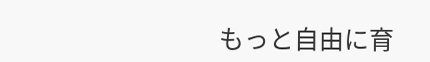もっと自由に育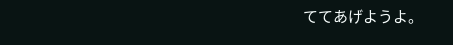ててあげようよ。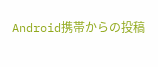Android携帯からの投稿